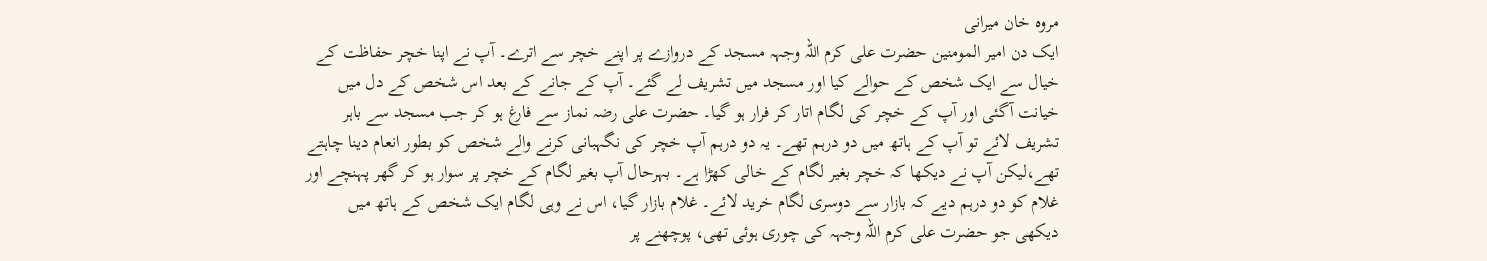مروہ خان میرانی
ایک دن امیر المومنین حضرت علی کرم اللہ وجہہ مسجد کے دروازے پر اپنے خچر سے اترے۔ آپ نے اپنا خچر حفاظت کے خیال سے ایک شخص کے حوالے کیا اور مسجد میں تشریف لے گئے۔ آپ کے جانے کے بعد اس شخص کے دل میں خیانت آگئی اور آپ کے خچر کی لگام اتار کر فرار ہو گیا۔ حضرت علی رضہ نماز سے فارغ ہو کر جب مسجد سے باہر تشریف لائے تو آپ کے ہاتھ میں دو درہم تھے۔ یہ دو درہم آپ خچر کی نگہبانی کرنے والے شخص کو بطور انعام دینا چاہتے تھے،لیکن آپ نے دیکھا کہ خچر بغیر لگام کے خالی کھڑا ہے۔ بہرحال آپ بغیر لگام کے خچر پر سوار ہو کر گھر پہنچے اور غلام کو دو درہم دیے کہ بازار سے دوسری لگام خرید لائے۔ غلام بازار گیا، اس نے وہی لگام ایک شخص کے ہاتھ میں دیکھی جو حضرت علی کرم اللہ وجہہ کی چوری ہوئی تھی، پوچھنے پر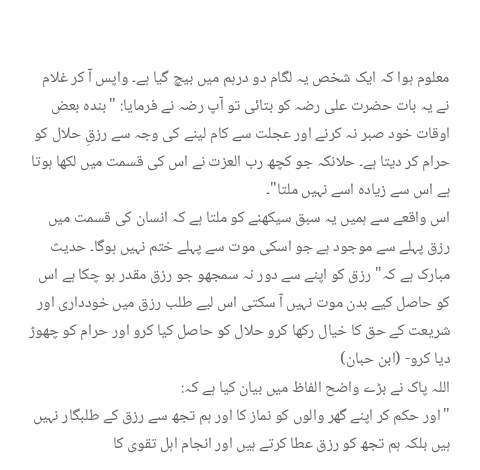معلوم ہوا کہ ایک شخص یہ لگام دو درہم میں بیچ گیا ہے۔ واپس آ کر غلام نے یہ بات حضرت علی رضہ کو بتائی تو آپ رضہ نے فرمایا: "بندہ بعض اوقات خود صبر نہ کرنے اور عجلت سے کام لینے کی وجہ سے رزقِ حلال کو حرام کر دیتا ہے۔ حلانکہ جو کچھ رب العزت نے اس کی قسمت میں لکھا ہوتا ہے اس سے زیادہ اسے نہیں ملتا"۔
اس واقعے سے ہمیں یہ سبق سیکھنے کو ملتا ہے کہ انسان کی قسمت میں رزق پہلے سے موجود ہے جو اسکی موت سے پہلے ختم نہیں ہوگا۔ حدیث مبارک ہے کہ"رزق کو اپنے سے دور نہ سمجھو جو رزق مقدر ہو چکا ہے اس کو حاصل کیے بدن موت نہیں آ سکتی اس لیے طلب رزق میں خودداری اور شریعت کے حق کا خیال رکھا کرو حلال کو حاصل کیا کرو اور حرام کو چھوڑ دیا کرو- (ابن حبان)
اللہ پاک نے بڑے واضح الفاظ میں بیان کیا ہے کہ:
"اور حکم کر اپنے گھر والوں کو نماز کا اور ہم تجھ سے رزق کے طلبگار نہیں ہیں بلکہ ہم تجھ کو رزق عطا کرتے ہیں اور انجام اہل تقوی کا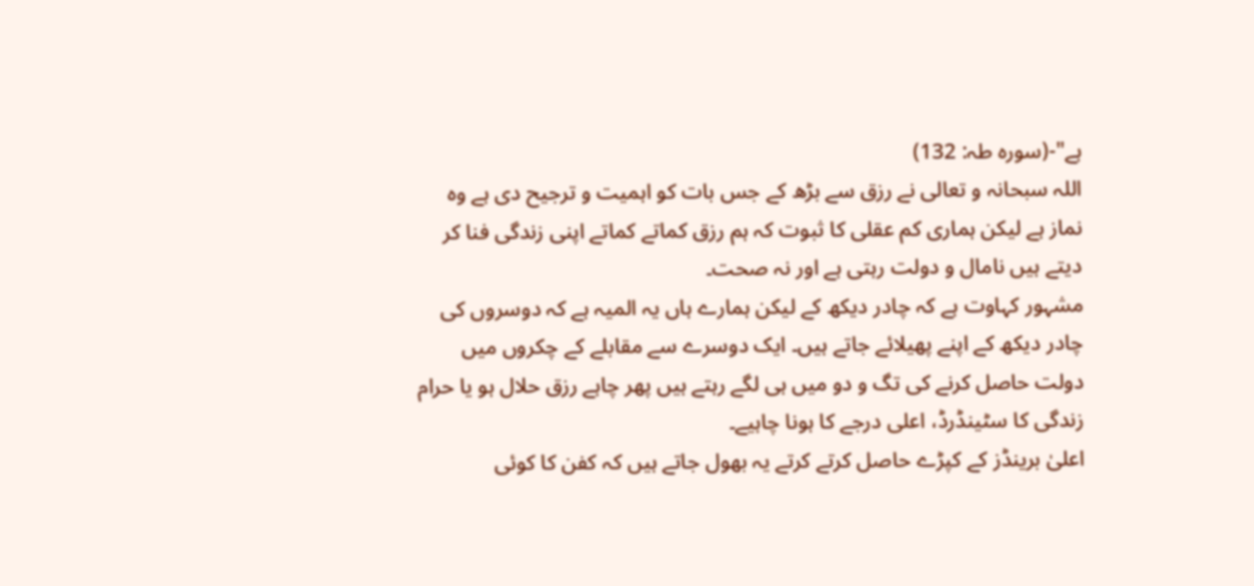ہے"-(سورہ طہ: 132)
اللہ سبحانہ و تعالی نے رزق سے بڑھ کے جس بات کو اہمیت و ترجیح دی ہے وہ نماز ہے لیکن ہماری کم عقلی کا ثبوت کہ ہم رزق کماتے کماتے اپنی زندگی فنا کر دیتے ہیں نامال و دولت رہتی ہے اور نہ صحت۔
مشہور کہاوت ہے کہ چادر دیکھ کے لیکن ہمارے ہاں یہ المیہ ہے کہ دوسروں کی چادر دیکھ کے اپنے پھیلائے جاتے ہیں۔ ایک دوسرے سے مقابلے کے چکروں میں دولت حاصل کرنے کی تگ و دو میں ہی لگے رہتے ہیں پھر چاہے رزق حلال ہو یا حرام زندگی کا سٹینڈرڈ، اعلی درجے کا ہونا چاہیے۔
اعلیٰ برینڈز کے کپڑے حاصل کرتے کرتے یہ بھول جاتے ہیں کہ کفن کا کوئی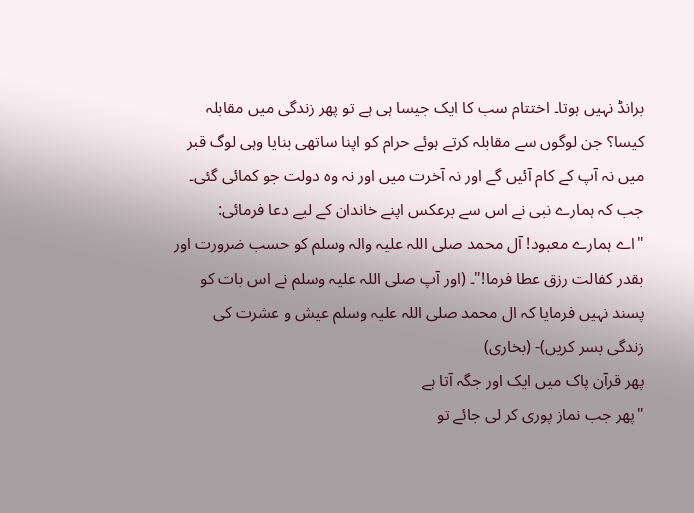برانڈ نہیں ہوتا۔ اختتام سب کا ایک جیسا ہی ہے تو پھر زندگی میں مقابلہ کیسا؟ جن لوگوں سے مقابلہ کرتے ہوئے حرام کو اپنا ساتھی بنایا وہی لوگ قبر میں نہ آپ کے کام آئیں گے اور نہ آخرت میں اور نہ وہ دولت جو کمائی گئی۔ جب کہ ہمارے نبی نے اس سے برعکس اپنے خاندان کے لیے دعا فرمائی:
"اے ہمارے معبود! آل محمد صلی اللہ علیہ والہ وسلم کو حسب ضرورت اور بقدر کفالت رزق عطا فرما!"۔ (اور آپ صلی اللہ علیہ وسلم نے اس بات کو پسند نہیں فرمایا کہ ال محمد صلی اللہ علیہ وسلم عیش و عشرت کی زندگی بسر کریں)- (بخاری)
پھر قرآن پاک میں ایک اور جگہ آتا ہے
"پھر جب نماز پوری کر لی جائے تو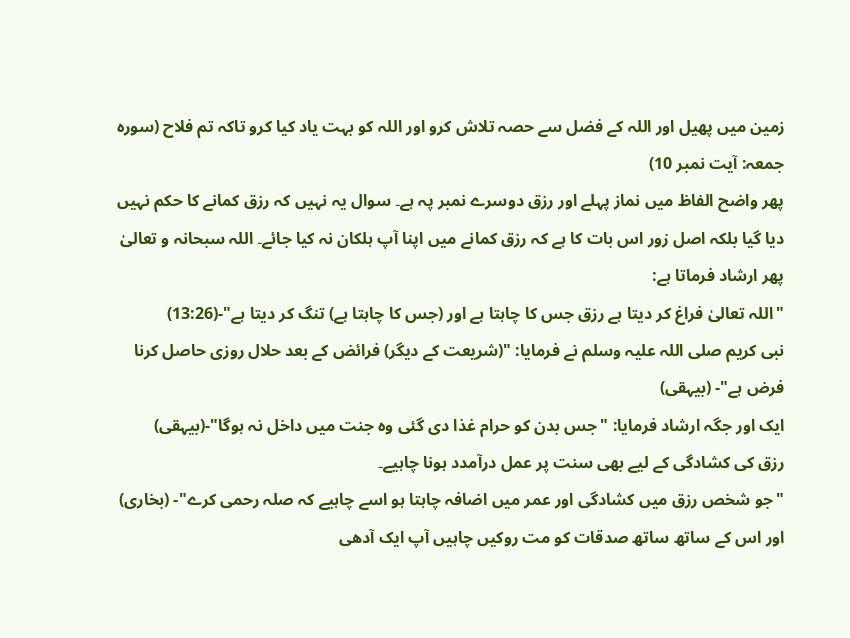زمین میں پھیل اور اللہ کے فضل سے حصہ تلاش کرو اور اللہ کو بہت یاد کیا کرو تاکہ تم فلاح (سورہ جمعہ: آیت نمبر 10)
پھر واضح الفاظ میں نماز پہلے اور رزق دوسرے نمبر پہ ہے۔ سوال یہ نہیں کہ رزق کمانے کا حکم نہیں دیا گیا بلکہ اصل زور اس بات کا ہے کہ رزق کمانے میں اپنا آپ ہلکان نہ کیا جائے۔ اللہ سبحانہ و تعالیٰ پھر ارشاد فرماتا ہے:
"اللہ تعالیٰ فراغ کر دیتا ہے رزق جس کا چاہتا ہے اور (جس کا چاہتا ہے) تنگ کر دیتا ہے"-(13:26)
نبی کریم صلی اللہ علیہ وسلم نے فرمایا: "(شریعت کے دیگر) فرائض کے بعد حلال روزی حاصل کرنا فرض ہے"- (بیہقی)
ایک اور جگہ ارشاد فرمایا: "جس بدن کو حرام غذا دی گئی وہ جنت میں داخل نہ ہوگا"-(بیہقی)
رزق کی کشادگی کے لیے بھی سنت پر عمل درآمدد ہونا چاہیے۔
"جو شخص رزق میں کشادگی اور عمر میں اضافہ چاہتا ہو اسے چاہیے کہ صلہ رحمی کرے"- (بخاری)
اور اس کے ساتھ ساتھ صدقات کو مت روکیں چاہیں آپ ایک آدھی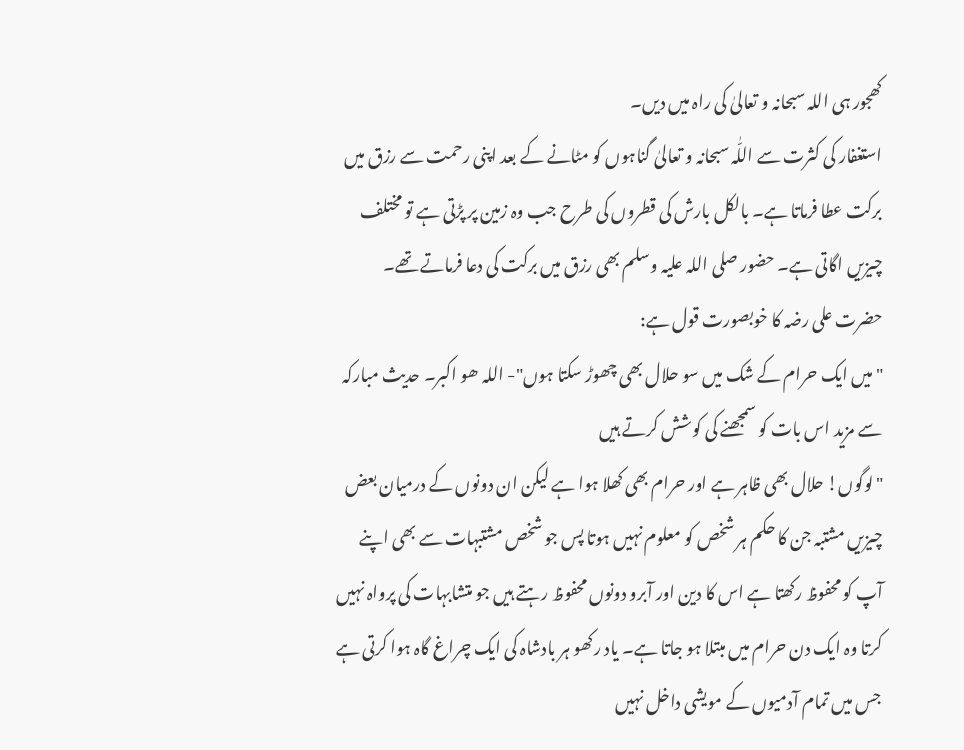کھجور ہی اللہ سبحانہ و تعالیٰ کی راہ میں دیں۔
استغفار کی کثرت سے اللّٰہ سبحانہ و تعالیٰ گناہوں کو مٹانے کے بعد اپنی رحمت سے رزق میں برکت عطا فرماتا ہے۔ بالکل بارش کی قطروں کی طرح جب وہ زمین پر پڑتی ہے تو مختلف چیزیں اگاتی ہے۔ حضور صلی اللہ علیہ وسلم بھی رزق میں برکت کی دعا فرماتے تھے۔
حضرت علی رضہ کا خوبصورت قول ہے:
"میں ایک حرام کے شک میں سو حلال بھی چھوڑ سکتا ہوں"- اللہ ھو اکبر۔ حدیث مبارکہ سے مزید اس بات کو سمجھنے کی کوشش کرتے ہیں
"لوگوں! حلال بھی ظاہر ہے اور حرام بھی کھلا ہوا ہے لیکن ان دونوں کے درمیان بعض چیزیں مشتبہ جن کا حکم ہر شخص کو معلوم نہیں ہوتا پس جو شخص مشتبہات سے بھی اپنے آپ کو محفوظ رکھتا ہے اس کا دین اور آبرو دونوں محفوظ رہتے ہیں جو متشابہات کی پرواہ نہیں کرتا وہ ایک دن حرام میں مبتلا ہو جاتا ہے۔ یاد رکھو ہر بادشاہ کی ایک چراغ گاہ ہوا کرتی ہے جس میں تمام آدمیوں کے مویشی داخل نہیں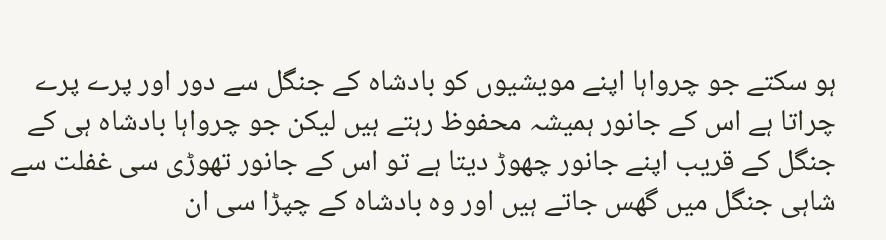ہو سکتے جو چرواہا اپنے مویشیوں کو بادشاہ کے جنگل سے دور اور پرے پرے چراتا ہے اس کے جانور ہمیشہ محفوظ رہتے ہیں لیکن جو چرواہا بادشاہ ہی کے جنگل کے قریب اپنے جانور چھوڑ دیتا ہے تو اس کے جانور تھوڑی سی غفلت سے شاہی جنگل میں گھس جاتے ہیں اور وہ بادشاہ کے چپڑا سی ان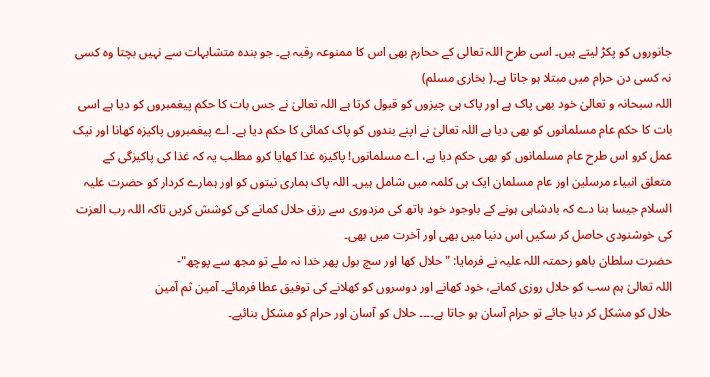جانوروں کو پکڑ لیتے ہیں۔ اسی طرح اللہ تعالی کے ححارم بھی اس کا ممنوعہ رقبہ ہے۔ جو بندہ متشابہات سے نہیں بچتا وہ کسی نہ کسی دن حرام میں مبتلا ہو جاتا ہے۔( بخاری مسلم)
اللہ سبحانہ و تعالیٰ خود بھی پاک ہے اور پاک ہی چیزوں کو قبول کرتا ہے اللہ تعالیٰ نے جس بات کا حکم پیغمبروں کو دیا ہے اسی بات کا حکم عام مسلمانوں کو بھی دیا ہے اللہ تعالیٰ نے اپنے بندوں کو پاک کمائی کا حکم دیا ہے۔ اے پیغمبروں پاکیزہ کھانا اور نیک عمل کرو اس طرح عام مسلمانوں کو بھی حکم دیا ہے، اے مسلمانوں! پاکیزہ غذا کھایا کرو مطلب یہ کہ غذا کی پاکیزگی کے متعلق انبیاء مرسلین اور عام مسلمان ایک ہی کلمہ میں شامل ہیں۔ اللہ پاک ہماری نیتوں کو اور ہمارے کردار کو حضرت علیہ السلام جیسا بنا دے کہ بادشاہی ہونے کے باوجود خود ہاتھ کی مزدوری سے رزق حلال کمانے کی کوشش کریں تاکہ اللہ رب العزت کی خوشنودی حاصل کر سکیں اس دنیا میں بھی اور آخرت میں بھی۔
حضرت سلطان باھو رحمتہ اللہ علیہ نے فرمایا: "حلال کھا اور سچ بول پھر خدا نہ ملے تو مجھ سے پوچھ"-
اللہ تعالیٰ ہم سب کو حلال روزی کمانے، خود کھانے اور دوسروں کو کھلانے کی توفیق عطا فرمائے۔ آمین ثم آمین
حلال کو مشکل کر دیا جائے تو حرام آسان ہو جاتا ہے۔۔۔۔ حلال کو آسان اور حرام کو مشکل بنائیے۔